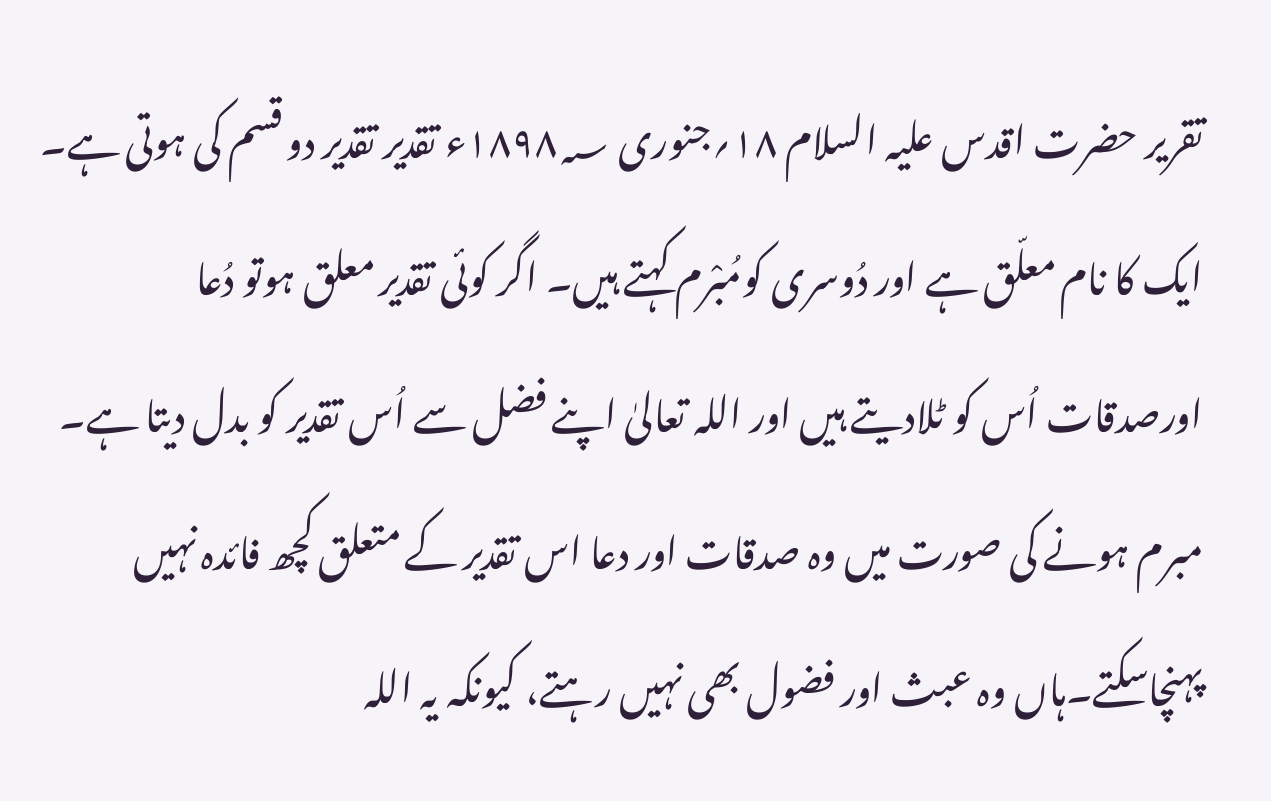تقریر حضرت اقدس علیہ السلام ۱۸؍جنوری ۱۸۹۸؁ء تقدیر تقدیر دو قسم کی ہوتی ہے۔ ایک کا نام معلّق ہے اور دُوسری کومُبْرم کہتے ہیں۔ اگر کوئی تقدیر معلق ہوتو دُعا اورصدقات اُس کو ٹلادیتے ہیں اور اللہ تعالیٰ اپنے فضل سے اُس تقدیر کو بدل دیتا ہے۔ مبرم ہونے کی صورت میں وہ صدقات اور دعا اس تقدیر کے متعلق کچھ فائدہ نہیں پہنچاسکتے۔ہاں وہ عبث اور فضول بھی نہیں رہتے، کیونکہ یہ اللہ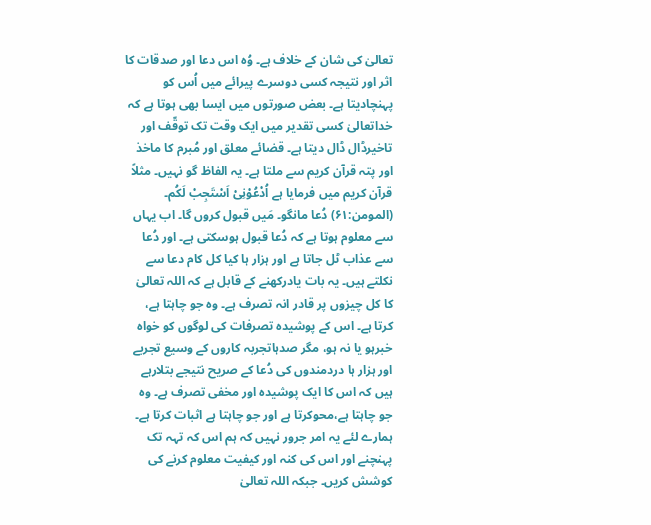تعالیٰ کی شان کے خلاف ہے۔ وُہ اس دعا اور صدقات کا اثر اور نتیجہ کسی دوسرے پیرائے میں اُس کو پہنچادیتا ہے۔ بعض صورتوں میں ایسا بھی ہوتا ہے کہ خداتعالیٰ کسی تقدیر میں ایک وقت تک توقّف اور تاخیرڈال ڈال دیتا ہے۔ قضائے معلق اور مُبرم کا ماخذ اور پتہ قرآن کریم سے ملتا ہے۔ یہ الفاظ گو نہیں۔ مثلاً قرآن کریم میں فرمایا ہے اُدْعُوْنِیْ اَسْتَجِبْ لَکُم۔ (المومن:۶۱) دُعا مانگو۔ مَیں قبول کروں گا۔ اب یہاں سے معلوم ہوتا ہے کہ دُعا قبول ہوسکتی ہے۔ اور دُعا سے عذاب ٹل جاتا ہے اور ہزار ہا کیا کل کام دعا سے نکلتے ہیں۔ یہ بات یادرکھنے کے قابل ہے کہ اللہ تعالیٰ کا کل چیزوں پر قادر انہ تصرف ہے۔ وہ جو چاہتا ہے، کرتا ہے۔ اس کے پوشیدہ تصرفات کی لوگوں کو خواہ خبرہو یا نہ ہو، مگر صدہاتجربہ کاروں کے وسیع تجربے اور ہزار ہا دردمندوں کی دُعا کے صریح نتیجے بتلارہے ہیں کہ اس کا ایک پوشیدہ اور مخفی تصرف ہے۔ وہ جو چاہتا ہے،محوکرتا ہے اور جو چاہتا ہے اثبات کرتا ہے۔ ہمارے لئے یہ امر جرور نہیں کہ ہم اس کہ تہہ تک پہنچنے اور اس کی کنہ اور کیفیت معلوم کرنے کی کوشش کریں۔ جبکہ اللہ تعالیٰ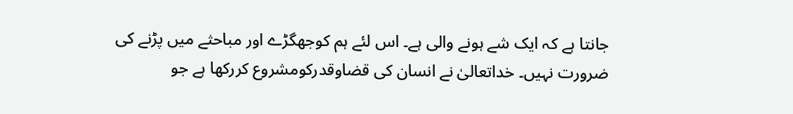جانتا ہے کہ ایک شے ہونے والی ہے۔ اس لئے ہم کوجھگڑے اور مباحثے میں پڑنے کی ضرورت نہیں۔ خداتعالیٰ نے انسان کی قضاوقدرکومشروع کررکھا ہے جو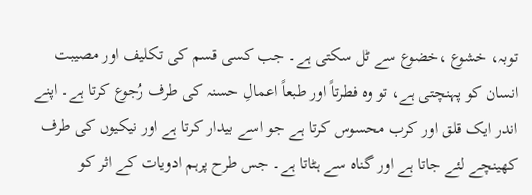توبہ، خشوع ،خضوع سے ٹل سکتی ہے۔ جب کسی قسم کی تکلیف اور مصیبت انسان کو پہنچتی ہے، تو وہ فطرتاً اور طبعاً اعمالِ حسنہ کی طرف رُجوع کرتا ہے۔ اپنے اندر ایک قلق اور کرب محسوس کرتا ہے جو اسے بیدار کرتا ہے اور نیکیوں کی طرف کھینچے لئے جاتا ہے اور گناہ سے ہٹاتا ہے۔ جس طرح پرہم ادویات کے اثر کو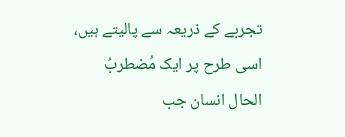تجربے کے ذریعہ سے پالیتے ہیں، اسی طرح پر ایک مُضطربُ الحال انسان جب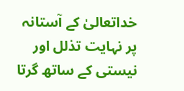خداتعالیٰ کے آستانہ پر نہایت تذلل اور نیستی کے ساتھ گرتا